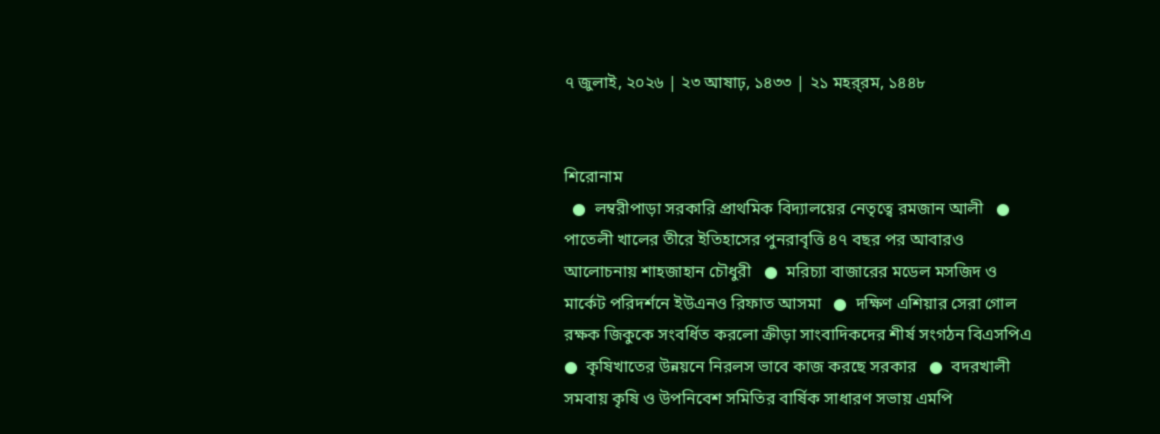৭ জুলাই, ২০২৬ | ২৩ আষাঢ়, ১৪৩৩ | ২১ মহর্‌রম, ১৪৪৮


শিরোনাম
  ●  লম্বরীপাড়া সরকারি প্রাথমিক বিদ্যালয়ের নেতৃত্বে রমজান আলী   ●  পাতেলী খালের তীরে ইতিহাসের পুনরাবৃত্তি ৪৭ বছর পর আবারও আলোচনায় শাহজাহান চৌধুরী   ●  মরিচ্যা বাজারের মডেল মসজিদ ও মার্কেট পরিদর্শনে ইউএনও রিফাত আসমা   ●  দক্ষিণ এশিয়ার সেরা গোল রক্ষক জিকুকে সংবর্ধিত করলো ক্রীড়া সাংবাদিকদের শীর্ষ সংগঠন বিএসপিএ   ●  কৃষিখাতের উন্নয়নে নিরলস ভাবে কাজ করছে সরকার   ●  বদরখালী সমবায় কৃষি ও উপনিবেশ সমিতির বার্ষিক সাধারণ সভায় এমপি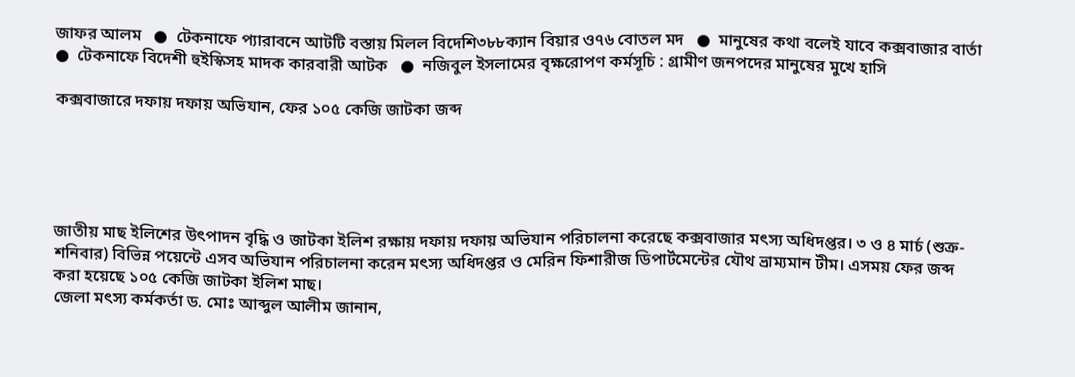জাফর আলম   ●  টেকনাফে প্যারাবনে আটটি বস্তায় মিলল বিদেশি৩৮৮ক্যান বিয়ার ও৭৬ বোতল মদ   ●  মানুষের কথা বলেই যাবে কক্সবাজার বার্তা   ●  টেকনাফে বিদেশী হুইস্কিসহ মাদক কারবারী আটক   ●  নজিবুল ইসলামের বৃক্ষরোপণ কর্মসূচি : গ্রামীণ জনপদের মানুষের মুখে হাসি

কক্সবাজারে দফায় দফায় অভিযান, ফের ১০৫ কেজি জাটকা জব্দ





জাতীয় মাছ ইলিশের উৎপাদন বৃদ্ধি ও জাটকা ইলিশ রক্ষায় দফায় দফায় অভিযান পরিচালনা করেছে কক্সবাজার মৎস্য অধিদপ্তর। ৩ ও ৪ মার্চ (শুক্র-শনিবার) বিভিন্ন পয়েন্টে এসব অভিযান পরিচালনা করেন মৎস্য অধিদপ্তর ও মেরিন ফিশারীজ ডিপার্টমেন্টের যৌথ ভ্রাম্যমান টীম। এসময় ফের জব্দ করা হয়েছে ১০৫ কেজি জাটকা ইলিশ মাছ।
জেলা মৎস্য কর্মকর্তা ড. মোঃ আব্দুল আলীম জানান,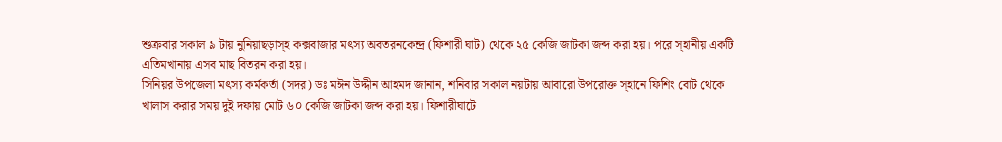শুক্রবার সকাল ৯ টায় নুনিয়াছড়াস্হ কক্সবাজার মৎস্য অবতরনকেন্দ্র (ফিশারী ঘাট) থেকে ২৫ কেজি জাটকা জব্দ করা হয়। পরে স্হানীয় একটি এতিমখানায় এসব মাছ বিতরন করা হয়।
সিনিয়র উপজেলা মৎস্য কর্মকর্তা (সদর) ডঃ মঈন উদ্দীন আহমদ জানান, শনিবার সকাল নয়টায় আবারো উপরোক্ত স্হানে ফিশিং বোট থেকে খালাস করার সময় দুই দফায় মোট ৬০ কেজি জাটকা জব্দ করা হয়। ফিশারীঘাটে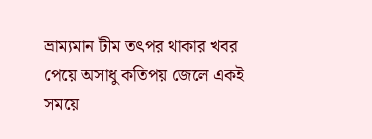ভ্রাম্যমান টীম তৎপর থাকার খবর পেয়ে অসাধু কতিপয় জেলে একই সময়ে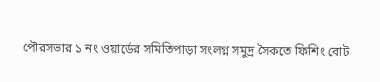পৌরসভার ১ নং ওয়ার্ডের সমিতিপাড়া সংলগ্ন সমুদ্র সৈকতে ফিশিং বোট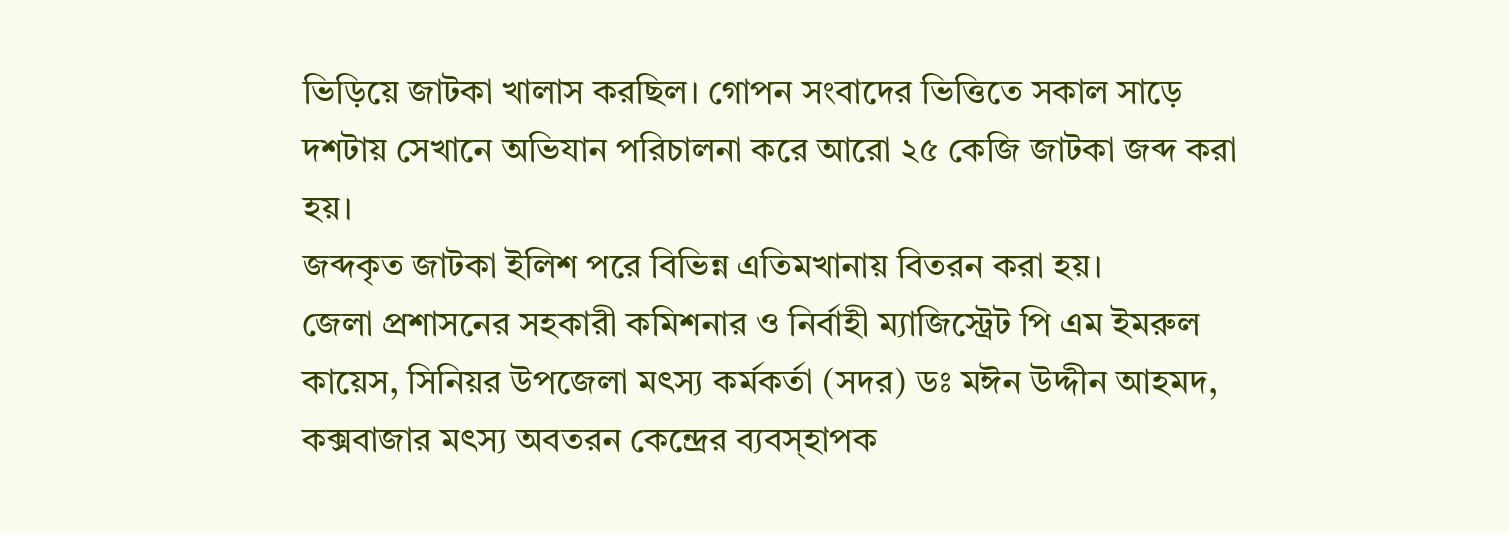ভিড়িয়ে জাটকা খালাস করছিল। গোপন সংবাদের ভিত্তিতে সকাল সাড়ে দশটায় সেখানে অভিযান পরিচালনা করে আরো ২৫ কেজি জাটকা জব্দ করা হয়।
জব্দকৃত জাটকা ইলিশ পরে বিভিন্ন এতিমখানায় বিতরন করা হয়।
জেলা প্রশাসনের সহকারী কমিশনার ও নির্বাহী ম্যাজিস্ট্রেট পি এম ইমরুল কায়েস, সিনিয়র উপজেলা মৎস্য কর্মকর্তা (সদর) ডঃ মঈন উদ্দীন আহমদ, কক্সবাজার মৎস্য অবতরন কেন্দ্রের ব্যবস্হাপক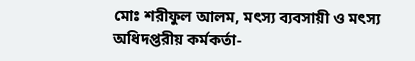মোঃ শরীফুল আলম, মৎস্য ব্যবসায়ী ও মৎস্য অধিদপ্তরীয় কর্মকর্তা-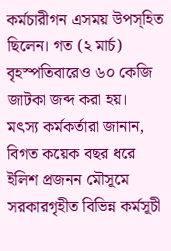কর্মচারীগন এসময় উপস্হিত ছিলেন। গত (২ মার্চ) বৃহস্পতিবারেও ৬০ কেজি জাটকা জব্দ করা হয়।
মৎস্য কর্মকর্তারা জানান, বিগত কয়েক বছর ধরে ইলিশ প্রজনন মৌসূমে সরকারগৃহীত বিভিন্ন কর্মসূচী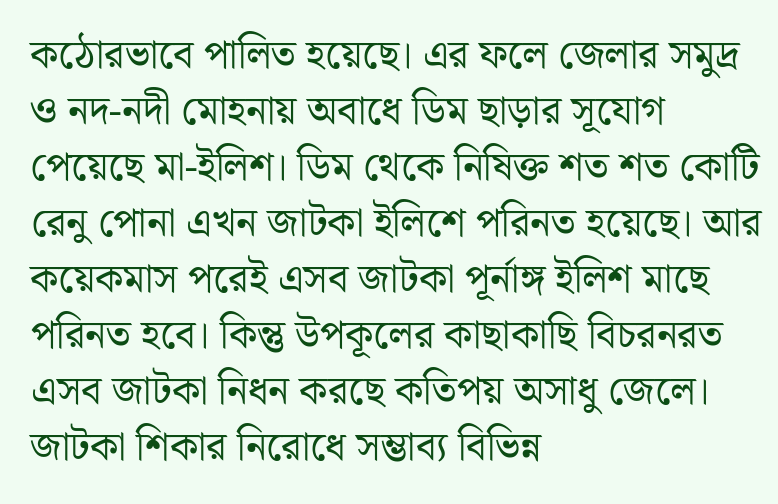কঠোরভাবে পালিত হয়েছে। এর ফলে জেলার সমুদ্র ও নদ-নদী মোহনায় অবাধে ডিম ছাড়ার সূযোগ পেয়েছে মা-ইলিশ। ডিম থেকে নিষিক্ত শত শত কোটি রেনু পোনা এখন জাটকা ইলিশে পরিনত হয়েছে। আর কয়েকমাস পরেই এসব জাটকা পূর্নাঙ্গ ইলিশ মাছে পরিনত হবে। কিন্তু উপকূলের কাছাকাছি বিচরনরত এসব জাটকা নিধন করছে কতিপয় অসাধু জেলে। জাটকা শিকার নিরোধে সম্ভাব্য বিভিন্ন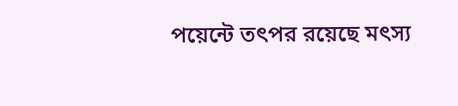পয়েন্টে তৎপর রয়েছে মৎস্য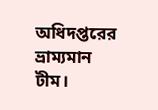অধিদপ্তরের ভ্রাম্যমান টীম।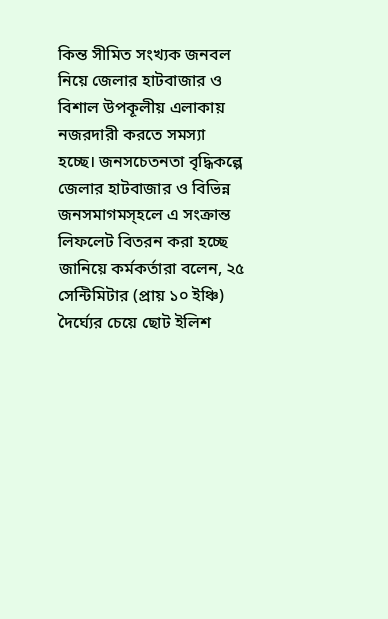কিন্ত সীমিত সংখ্যক জনবল নিয়ে জেলার হাটবাজার ও বিশাল উপকূলীয় এলাকায় নজরদারী করতে সমস্যা হচ্ছে। জনসচেতনতা বৃদ্ধিকল্পে জেলার হাটবাজার ও বিভিন্ন জনসমাগমস্হলে এ সংক্রান্ত লিফলেট বিতরন করা হচ্ছে জানিয়ে কর্মকর্তারা বলেন, ২৫ সেন্টিমিটার (প্রায় ১০ ইঞ্চি) দৈর্ঘ্যের চেয়ে ছোট ইলিশ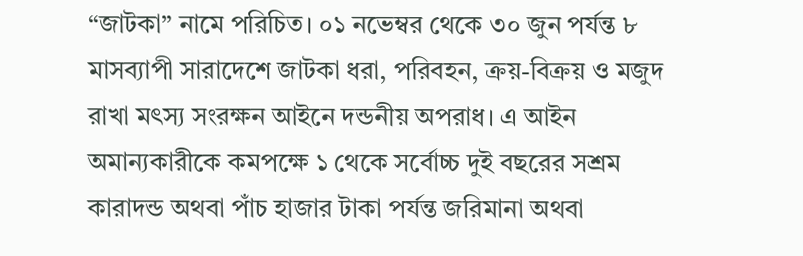“জাটকা” নামে পরিচিত। ০১ নভেম্বর থেকে ৩০ জুন পর্যন্ত ৮ মাসব্যাপী সারাদেশে জাটকা ধরা, পরিবহন, ক্রয়-বিক্রয় ও মজুদ রাখা মৎস্য সংরক্ষন আইনে দন্ডনীয় অপরাধ। এ আইন অমান্যকারীকে কমপক্ষে ১ থেকে সর্বোচ্চ দুই বছরের সশ্রম কারাদন্ড অথবা পাঁচ হাজার টাকা পর্যন্ত জরিমানা অথবা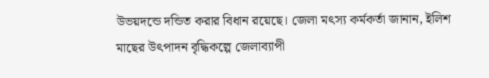উভয়দন্ডে দন্ডিত করার বিধান রয়েছে। জেলা মৎস্য কর্মকর্তা জানান, ইলিশ মাছের উৎপাদন বৃদ্ধিকল্পে জেলাব্যাপী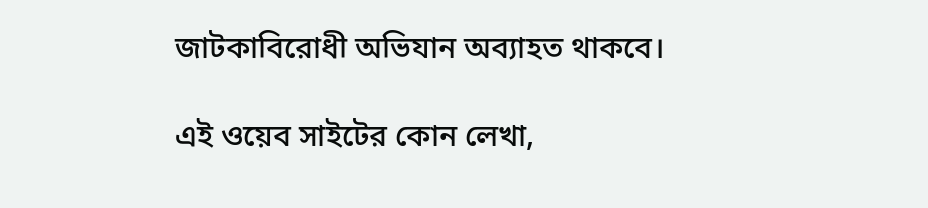জাটকাবিরোধী অভিযান অব্যাহত থাকবে।

এই ওয়েব সাইটের কোন লেখা,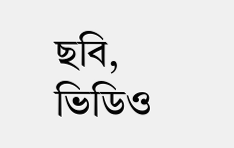ছবি, ভিডিও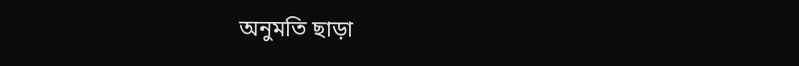অনুমতি ছাড়া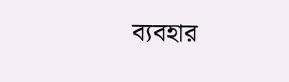ব্যবহার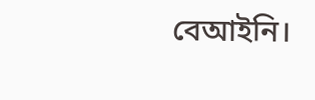বেআইনি।